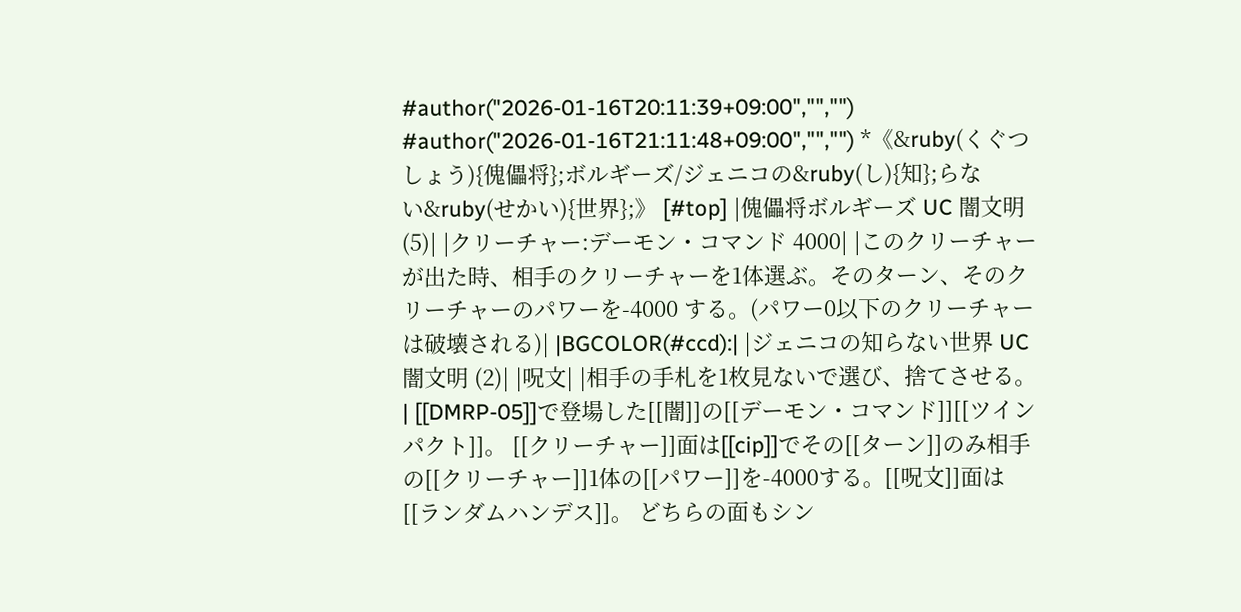#author("2026-01-16T20:11:39+09:00","","") #author("2026-01-16T21:11:48+09:00","","") *《&ruby(くぐつしょう){傀儡将};ボルギーズ/ジェニコの&ruby(し){知};らない&ruby(せかい){世界};》 [#top] |傀儡将ボルギーズ UC 闇文明 (5)| |クリーチャー:デーモン・コマンド 4000| |このクリーチャーが出た時、相手のクリーチャーを1体選ぶ。そのターン、そのクリーチャーのパワーを-4000 する。(パワー0以下のクリーチャーは破壊される)| |BGCOLOR(#ccd):| |ジェニコの知らない世界 UC 闇文明 (2)| |呪文| |相手の手札を1枚見ないで選び、捨てさせる。| [[DMRP-05]]で登場した[[闇]]の[[デーモン・コマンド]][[ツインパクト]]。 [[クリーチャー]]面は[[cip]]でその[[ターン]]のみ相手の[[クリーチャー]]1体の[[パワー]]を-4000する。[[呪文]]面は[[ランダムハンデス]]。 どちらの面もシン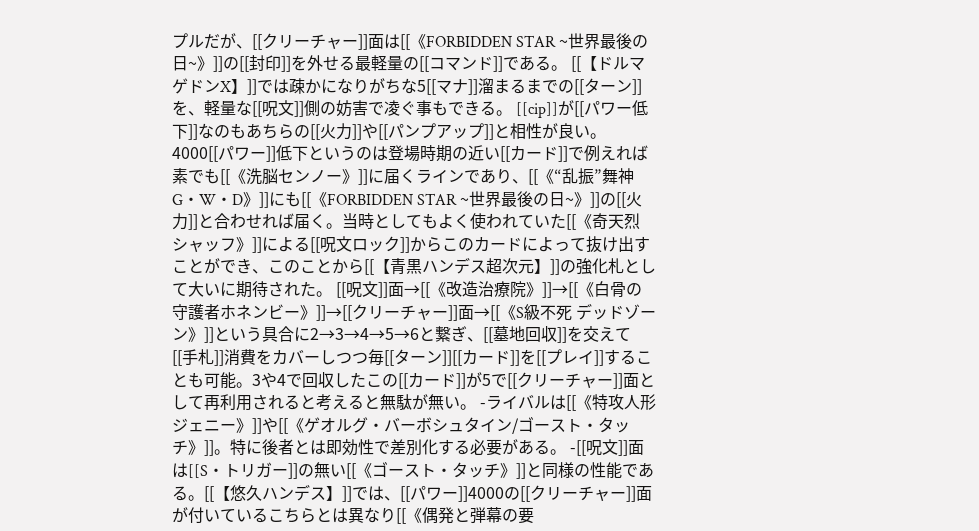プルだが、[[クリーチャー]]面は[[《FORBIDDEN STAR ~世界最後の日~》]]の[[封印]]を外せる最軽量の[[コマンド]]である。 [[【ドルマゲドンX】]]では疎かになりがちな5[[マナ]]溜まるまでの[[ターン]]を、軽量な[[呪文]]側の妨害で凌ぐ事もできる。 [[cip]]が[[パワー低下]]なのもあちらの[[火力]]や[[パンプアップ]]と相性が良い。4000[[パワー]]低下というのは登場時期の近い[[カード]]で例えれば素でも[[《洗脳センノー》]]に届くラインであり、[[《“乱振”舞神 G・W・D》]]にも[[《FORBIDDEN STAR ~世界最後の日~》]]の[[火力]]と合わせれば届く。当時としてもよく使われていた[[《奇天烈 シャッフ》]]による[[呪文ロック]]からこのカードによって抜け出すことができ、このことから[[【青黒ハンデス超次元】]]の強化札として大いに期待された。 [[呪文]]面→[[《改造治療院》]]→[[《白骨の守護者ホネンビー》]]→[[クリーチャー]]面→[[《S級不死 デッドゾーン》]]という具合に2→3→4→5→6と繋ぎ、[[墓地回収]]を交えて[[手札]]消費をカバーしつつ毎[[ターン]][[カード]]を[[プレイ]]することも可能。3や4で回収したこの[[カード]]が5で[[クリーチャー]]面として再利用されると考えると無駄が無い。 -ライバルは[[《特攻人形ジェニー》]]や[[《ゲオルグ・バーボシュタイン/ゴースト・タッチ》]]。特に後者とは即効性で差別化する必要がある。 -[[呪文]]面は[[S・トリガー]]の無い[[《ゴースト・タッチ》]]と同様の性能である。[[【悠久ハンデス】]]では、[[パワー]]4000の[[クリーチャー]]面が付いているこちらとは異なり[[《偶発と弾幕の要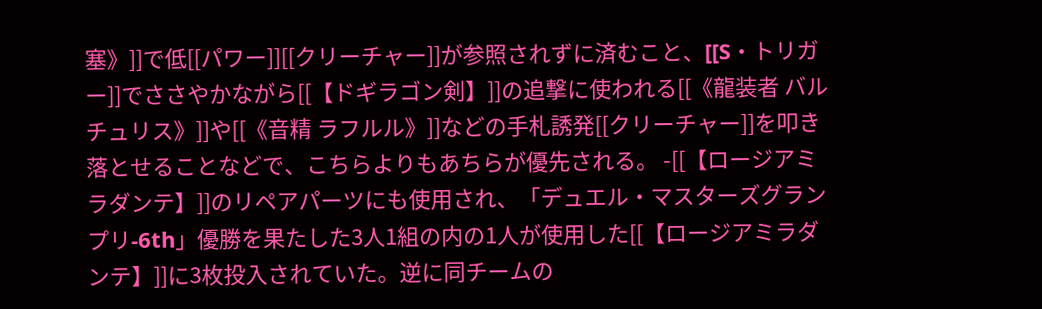塞》]]で低[[パワー]][[クリーチャー]]が参照されずに済むこと、[[S・トリガー]]でささやかながら[[【ドギラゴン剣】]]の追撃に使われる[[《龍装者 バルチュリス》]]や[[《音精 ラフルル》]]などの手札誘発[[クリーチャー]]を叩き落とせることなどで、こちらよりもあちらが優先される。 -[[【ロージアミラダンテ】]]のリペアパーツにも使用され、「デュエル・マスターズグランプリ-6th」優勝を果たした3人1組の内の1人が使用した[[【ロージアミラダンテ】]]に3枚投入されていた。逆に同チームの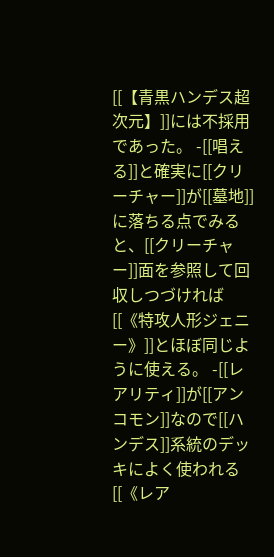[[【青黒ハンデス超次元】]]には不採用であった。 -[[唱える]]と確実に[[クリーチャー]]が[[墓地]]に落ちる点でみると、[[クリーチャー]]面を参照して回収しつづければ[[《特攻人形ジェニー》]]とほぼ同じように使える。 -[[レアリティ]]が[[アンコモン]]なので[[ハンデス]]系統のデッキによく使われる[[《レア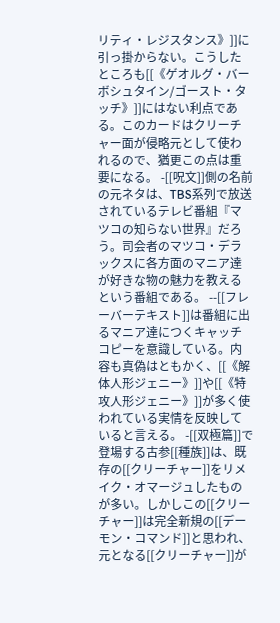リティ・レジスタンス》]]に引っ掛からない。こうしたところも[[《ゲオルグ・バーボシュタイン/ゴースト・タッチ》]]にはない利点である。このカードはクリーチャー面が侵略元として使われるので、猶更この点は重要になる。 -[[呪文]]側の名前の元ネタは、TBS系列で放送されているテレビ番組『マツコの知らない世界』だろう。司会者のマツコ・デラックスに各方面のマニア達が好きな物の魅力を教えるという番組である。 --[[フレーバーテキスト]]は番組に出るマニア達につくキャッチコピーを意識している。内容も真偽はともかく、[[《解体人形ジェニー》]]や[[《特攻人形ジェニー》]]が多く使われている実情を反映していると言える。 -[[双極篇]]で登場する古参[[種族]]は、既存の[[クリーチャー]]をリメイク・オマージュしたものが多い。しかしこの[[クリーチャー]]は完全新規の[[デーモン・コマンド]]と思われ、元となる[[クリーチャー]]が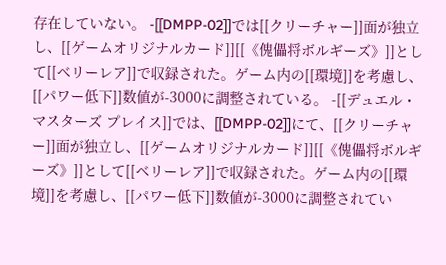存在していない。 -[[DMPP-02]]では[[クリーチャー]]面が独立し、[[ゲームオリジナルカード]][[《傀儡将ボルギーズ》]]として[[ベリーレア]]で収録された。ゲーム内の[[環境]]を考慮し、[[パワー低下]]数値が-3000に調整されている。 -[[デュエル・マスターズ プレイス]]では、[[DMPP-02]]にて、[[クリーチャー]]面が独立し、[[ゲームオリジナルカード]][[《傀儡将ボルギーズ》]]として[[ベリーレア]]で収録された。ゲーム内の[[環境]]を考慮し、[[パワー低下]]数値が-3000に調整されてい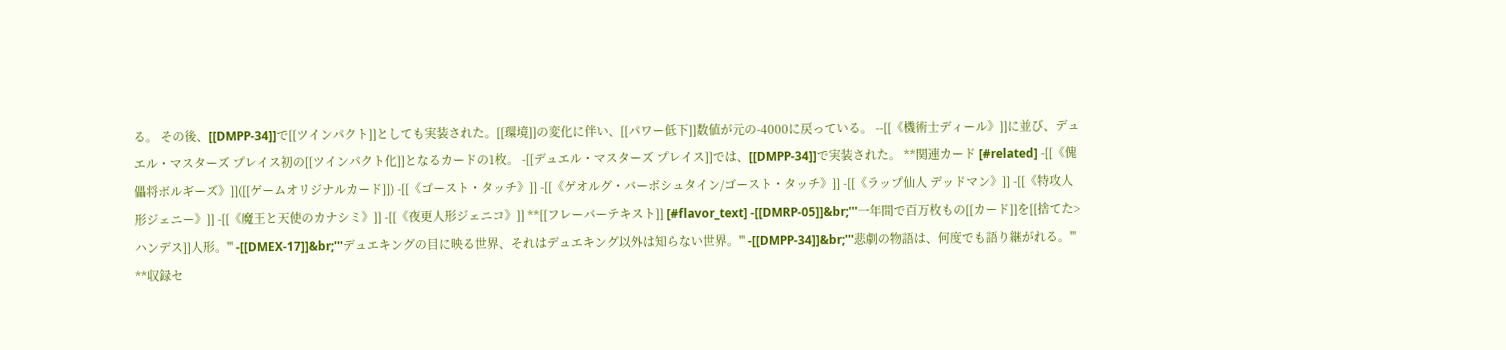る。 その後、[[DMPP-34]]で[[ツインパクト]]としても実装された。[[環境]]の変化に伴い、[[パワー低下]]数値が元の-4000に戻っている。 --[[《機術士ディール》]]に並び、デュエル・マスターズ プレイス初の[[ツインパクト化]]となるカードの1枚。 -[[デュエル・マスターズ プレイス]]では、[[DMPP-34]]で実装された。 **関連カード [#related] -[[《傀儡将ボルギーズ》]]([[ゲームオリジナルカード]]) -[[《ゴースト・タッチ》]] -[[《ゲオルグ・バーボシュタイン/ゴースト・タッチ》]] -[[《ラップ仙人 デッドマン》]] -[[《特攻人形ジェニー》]] -[[《魔王と天使のカナシミ》]] -[[《夜更人形ジェニコ》]] **[[フレーバーテキスト]] [#flavor_text] -[[DMRP-05]]&br;'''一年間で百万枚もの[[カード]]を[[捨てた>ハンデス]]人形。''' -[[DMEX-17]]&br;'''デュエキングの目に映る世界、それはデュエキング以外は知らない世界。''' -[[DMPP-34]]&br;'''悲劇の物語は、何度でも語り継がれる。''' **収録セ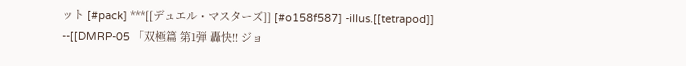ット [#pack] ***[[デュエル・マスターズ]] [#o158f587] -illus.[[tetrapod]] --[[DMRP-05 「双極篇 第1弾 轟快!! ジョ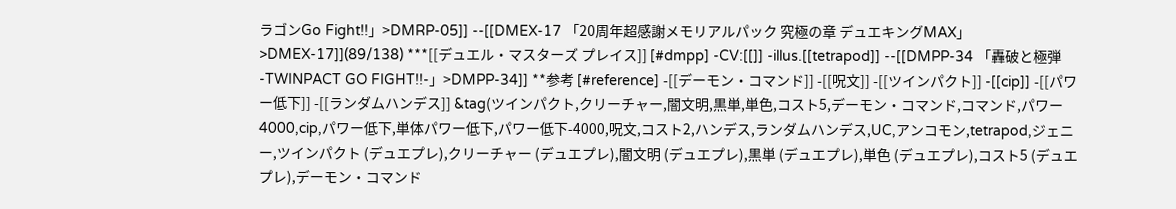ラゴンGo Fight!!」>DMRP-05]] --[[DMEX-17 「20周年超感謝メモリアルパック 究極の章 デュエキングMAX」>DMEX-17]](89/138) ***[[デュエル・マスターズ プレイス]] [#dmpp] -CV:[[]] -illus.[[tetrapod]] --[[DMPP-34 「轟破と極弾 -TWINPACT GO FIGHT!!-」>DMPP-34]] **参考 [#reference] -[[デーモン・コマンド]] -[[呪文]] -[[ツインパクト]] -[[cip]] -[[パワー低下]] -[[ランダムハンデス]] &tag(ツインパクト,クリーチャー,闇文明,黒単,単色,コスト5,デーモン・コマンド,コマンド,パワー4000,cip,パワー低下,単体パワー低下,パワー低下-4000,呪文,コスト2,ハンデス,ランダムハンデス,UC,アンコモン,tetrapod,ジェニー,ツインパクト (デュエプレ),クリーチャー (デュエプレ),闇文明 (デュエプレ),黒単 (デュエプレ),単色 (デュエプレ),コスト5 (デュエプレ),デーモン・コマンド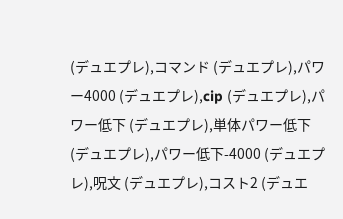(デュエプレ),コマンド (デュエプレ),パワー4000 (デュエプレ),cip (デュエプレ),パワー低下 (デュエプレ),単体パワー低下 (デュエプレ),パワー低下-4000 (デュエプレ),呪文 (デュエプレ),コスト2 (デュエ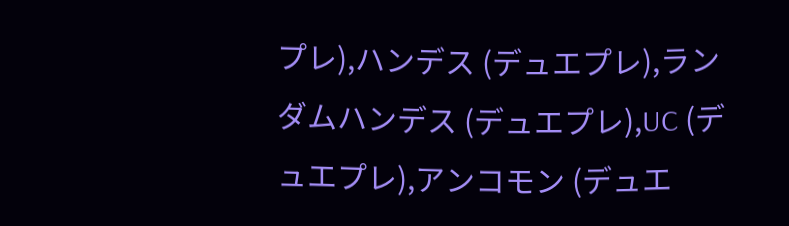プレ),ハンデス (デュエプレ),ランダムハンデス (デュエプレ),UC (デュエプレ),アンコモン (デュエ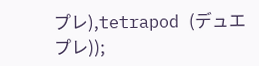プレ),tetrapod (デュエプレ));